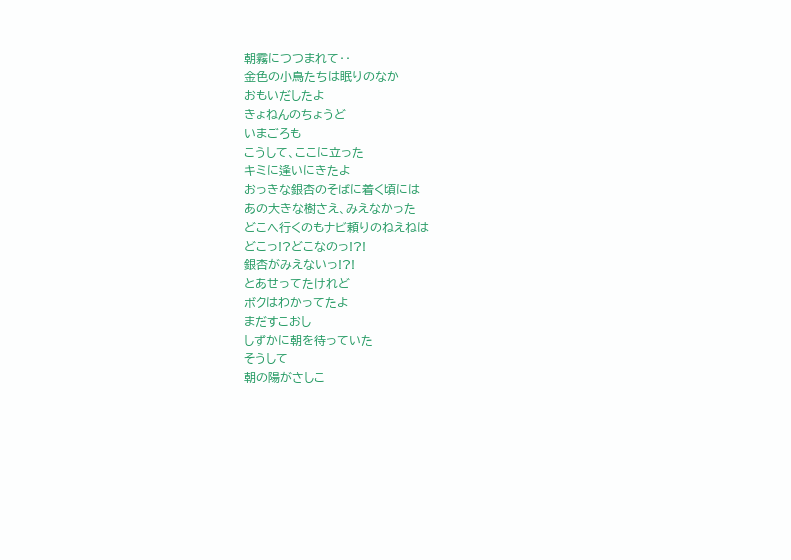朝霧につつまれて‥
金色の小鳥たちは眠りのなか
おもいだしたよ
きょねんのちょうど
いまごろも
こうして、ここに立った
キミに逢いにきたよ
おっきな銀杏のそばに着く頃には
あの大きな樹さえ、みえなかった
どこへ行くのもナビ頼りのねえねは
どこっ!?どこなのっ!?!
銀杏がみえないっ!?!
とあせってたけれど
ボクはわかってたよ
まだすこおし
しずかに朝を待っていた
そうして
朝の陽がさしこ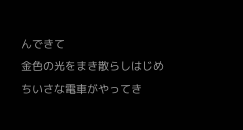んできて
金色の光をまき散らしはじめ
ちいさな電車がやってき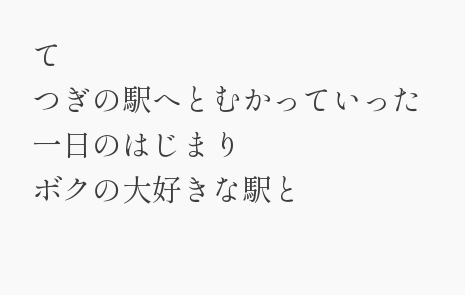て
つぎの駅へとむかっていった
一日のはじまり
ボクの大好きな駅と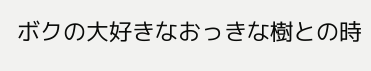ボクの大好きなおっきな樹との時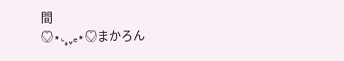間
♡⃝⋆˻˳˯ₑ⋆♡⃝まかろん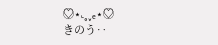♡⃝⋆˻˳˯ₑ⋆♡⃝
きのう‥